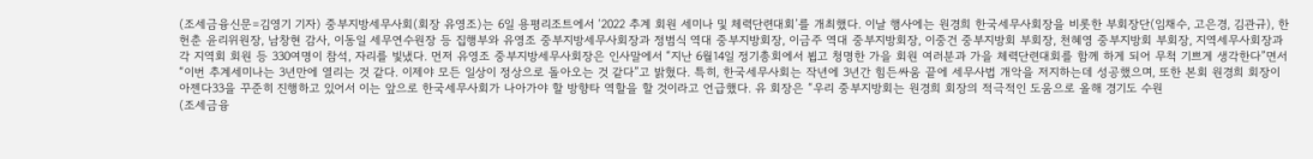(조세금융신문=김영기 기자) 중부지방세무사회(회장 유영조)는 6일 용평리조트에서 ‘2022 추계 회원 세미나 및 체력단련대회’를 개최했다. 이날 행사에는 원경희 한국세무사회장을 비롯한 부회장단(임채수, 고은경, 김관규), 한헌춘 윤리위원장, 남창현 감사, 이동일 세무연수원장 등 집행부와 유영조 중부지방세무사회장과 정범식 역대 중부지방회장, 이금주 역대 중부지방회장, 이중건 중부지방회 부회장, 천혜영 중부지방회 부회장, 지역세무사회장과 각 지역회 회원 등 330여명이 참석, 자리를 빛냈다. 먼저 유영조 중부지방세무사회장은 인사말에서 “지난 6월14일 정기총회에서 뵙고 청명한 가을 회원 여러분과 가을 체력단련대회를 함께 하게 되어 무척 기쁘게 생각한다”면서 “이번 추계세미나는 3년만에 열리는 것 같다. 이제야 모든 일상이 정상으로 돌아오는 것 같다”고 밝혔다. 특히, 한국세무사회는 작년에 3년간 힘든싸움 끝에 세무사법 개악을 저지하는데 성공했으며, 또한 본회 원경희 회장이 아젠다33을 꾸준히 진행하고 있어서 이는 앞으로 한국세무사회가 나아가야 할 방향타 역할을 할 것이라고 언급했다. 유 회장은 “우리 중부지방회는 원경희 회장의 적극적인 도움으로 올해 경기도 수원
(조세금융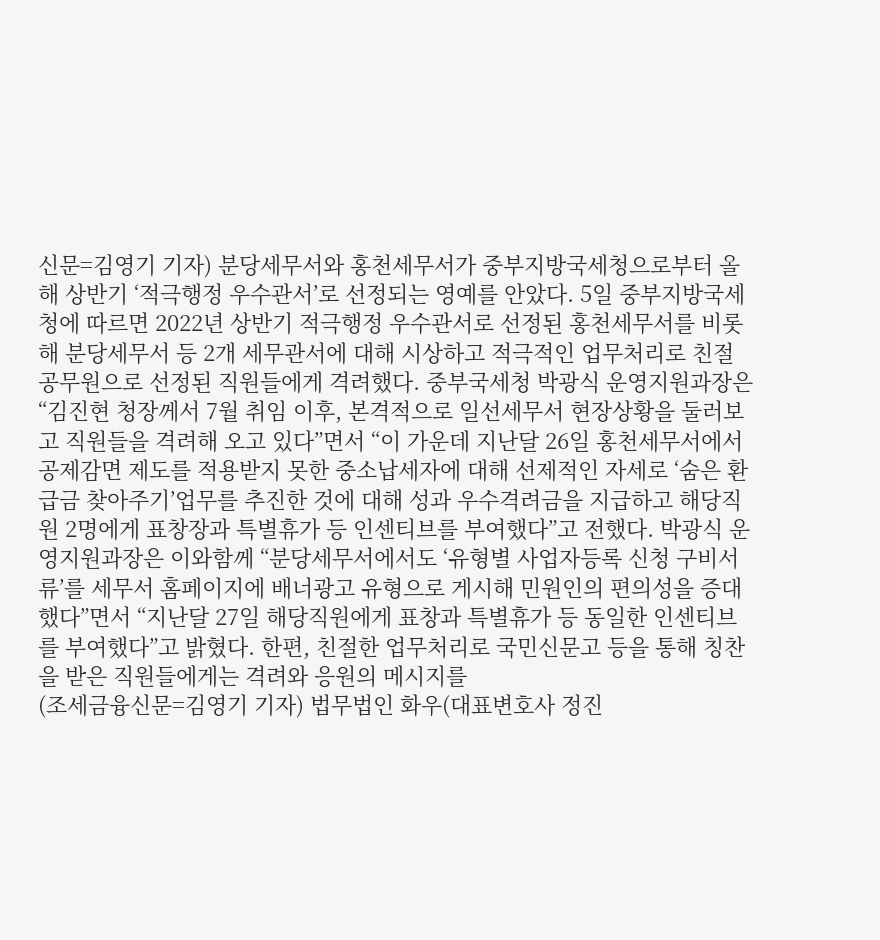신문=김영기 기자) 분당세무서와 홍천세무서가 중부지방국세청으로부터 올해 상반기 ‘적극행정 우수관서’로 선정되는 영예를 안았다. 5일 중부지방국세청에 따르면 2022년 상반기 적극행정 우수관서로 선정된 홍천세무서를 비롯해 분당세무서 등 2개 세무관서에 대해 시상하고 적극적인 업무처리로 친절공무원으로 선정된 직원들에게 격려했다. 중부국세청 박광식 운영지원과장은 “김진현 청장께서 7월 취임 이후, 본격적으로 일선세무서 현장상황을 둘러보고 직원들을 격려해 오고 있다”면서 “이 가운데 지난달 26일 홍천세무서에서 공제감면 제도를 적용받지 못한 중소납세자에 대해 선제적인 자세로 ‘숨은 환급금 찾아주기’업무를 추진한 것에 대해 성과 우수격려금을 지급하고 해당직원 2명에게 표창장과 특별휴가 등 인센티브를 부여했다”고 전했다. 박광식 운영지원과장은 이와함께 “분당세무서에서도 ‘유형별 사업자등록 신청 구비서류’를 세무서 홈페이지에 배너광고 유형으로 게시해 민원인의 편의성을 증대했다”면서 “지난달 27일 해당직원에게 표창과 특별휴가 등 동일한 인센티브를 부여했다”고 밝혔다. 한편, 친절한 업무처리로 국민신문고 등을 통해 칭찬을 받은 직원들에게는 격려와 응원의 메시지를
(조세금융신문=김영기 기자) 법무법인 화우(대표변호사 정진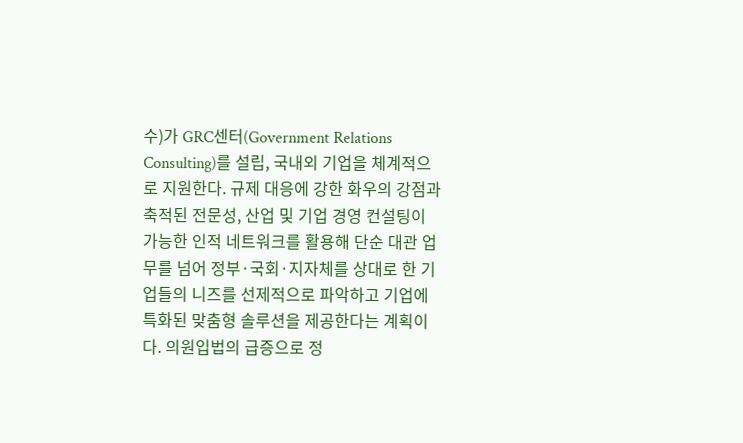수)가 GRC센터(Government Relations Consulting)를 설립, 국내외 기업을 체계적으로 지원한다. 규제 대응에 강한 화우의 강점과 축적된 전문성, 산업 및 기업 경영 컨설팅이 가능한 인적 네트워크를 활용해 단순 대관 업무를 넘어 정부·국회·지자체를 상대로 한 기업들의 니즈를 선제적으로 파악하고 기업에 특화된 맞춤형 솔루션을 제공한다는 계획이다. 의원입법의 급증으로 정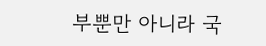부뿐만 아니라 국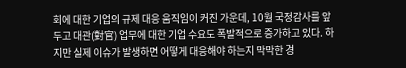회에 대한 기업의 규제 대응 움직임이 커진 가운데, 10월 국정감사를 앞두고 대관(對官) 업무에 대한 기업 수요도 폭발적으로 증가하고 있다. 하지만 실제 이슈가 발생하면 어떻게 대응해야 하는지 막막한 경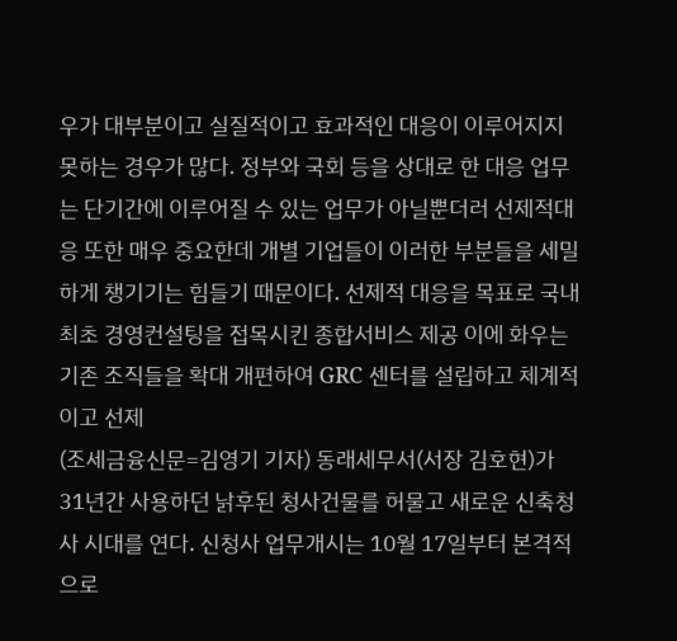우가 대부분이고 실질적이고 효과적인 대응이 이루어지지 못하는 경우가 많다. 정부와 국회 등을 상대로 한 대응 업무는 단기간에 이루어질 수 있는 업무가 아닐뿐더러 선제적대응 또한 매우 중요한데 개별 기업들이 이러한 부분들을 세밀하게 챙기기는 힘들기 때문이다. 선제적 대응을 목표로 국내 최초 경영컨설팅을 접목시킨 종합서비스 제공 이에 화우는 기존 조직들을 확대 개편하여 GRC 센터를 설립하고 체계적이고 선제
(조세금융신문=김영기 기자) 동래세무서(서장 김호현)가 31년간 사용하던 낡후된 청사건물를 허물고 새로운 신축청사 시대를 연다. 신청사 업무개시는 10월 17일부터 본격적으로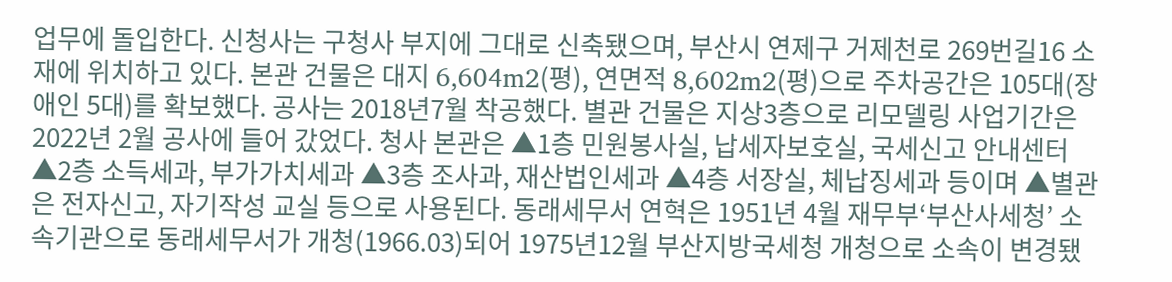업무에 돌입한다. 신청사는 구청사 부지에 그대로 신축됐으며, 부산시 연제구 거제천로 269번길16 소재에 위치하고 있다. 본관 건물은 대지 6,604m2(평), 연면적 8,602m2(평)으로 주차공간은 105대(장애인 5대)를 확보했다. 공사는 2018년7월 착공했다. 별관 건물은 지상3층으로 리모델링 사업기간은 2022년 2월 공사에 들어 갔었다. 청사 본관은 ▲1층 민원봉사실, 납세자보호실, 국세신고 안내센터 ▲2층 소득세과, 부가가치세과 ▲3층 조사과, 재산법인세과 ▲4층 서장실, 체납징세과 등이며 ▲별관은 전자신고, 자기작성 교실 등으로 사용된다. 동래세무서 연혁은 1951년 4월 재무부‘부산사세청’ 소속기관으로 동래세무서가 개청(1966.03)되어 1975년12월 부산지방국세청 개청으로 소속이 변경됐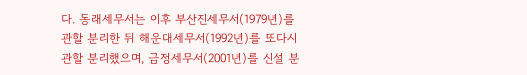다. 동래세무서는 이후 부산진세무서(1979년)를 관할 분리한 뒤 해운대세무서(1992년)를 또다시 관할 분리했으며, 금정세무서(2001년)를 신설 분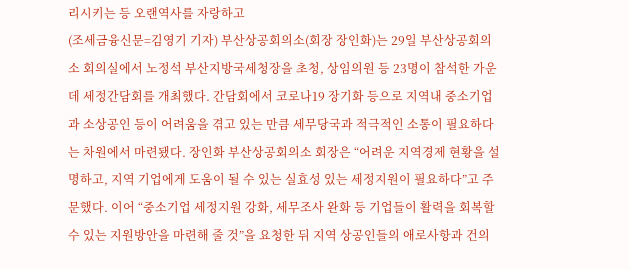리시키는 등 오랜역사를 자랑하고
(조세금융신문=김영기 기자) 부산상공회의소(회장 장인화)는 29일 부산상공회의소 회의실에서 노정석 부산지방국세청장을 초청, 상임의원 등 23명이 참석한 가운데 세정간담회를 개최했다. 간담회에서 코로나19 장기화 등으로 지역내 중소기업과 소상공인 등이 어려움을 겪고 있는 만큼 세무당국과 적극적인 소통이 필요하다는 차원에서 마련됐다. 장인화 부산상공회의소 회장은 “어려운 지역경제 현황을 설명하고, 지역 기업에게 도움이 될 수 있는 실효성 있는 세정지원이 필요하다”고 주문했다. 이어 “중소기업 세정지원 강화, 세무조사 완화 등 기업들이 활력을 회복할수 있는 지원방안을 마련해 줄 것”을 요청한 뒤 지역 상공인들의 애로사항과 건의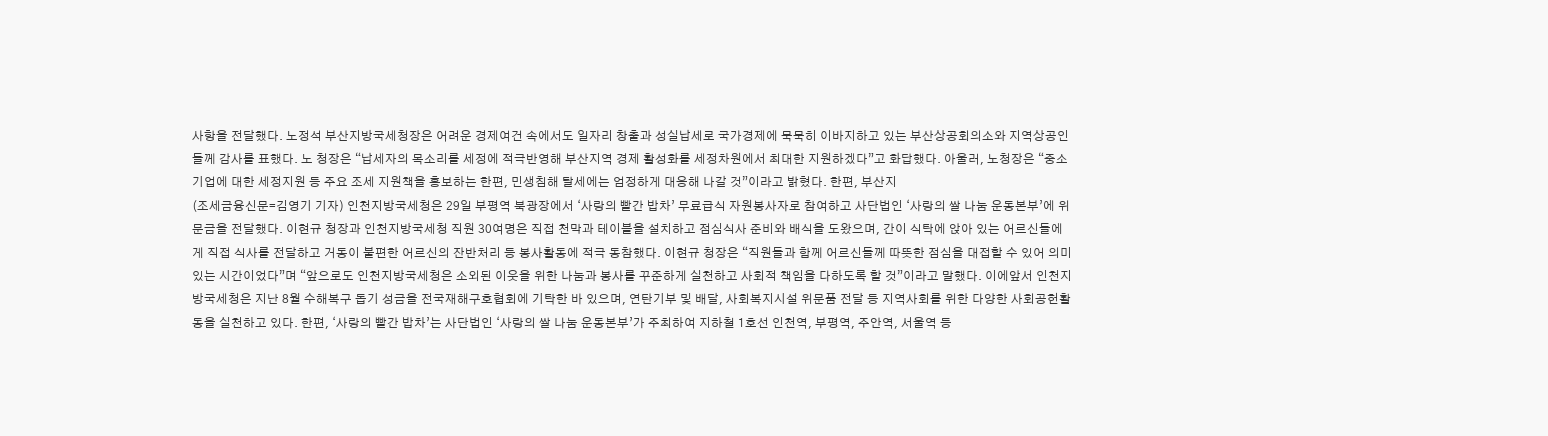사항을 전달했다. 노정석 부산지방국세청장은 어려운 경제여건 속에서도 일자리 창출과 성실납세로 국가경제에 묵묵히 이바지하고 있는 부산상공회의소와 지역상공인들께 감사를 표했다. 노 청장은 “납세자의 목소리를 세정에 적극반영해 부산지역 경제 활성화를 세정차원에서 최대한 지원하겠다”고 화답했다. 아울러, 노청장은 “중소기업에 대한 세정지원 등 주요 조세 지원책을 홍보하는 한편, 민생침해 탈세에는 엄정하게 대응해 나갈 것”이라고 밝혔다. 한편, 부산지
(조세금융신문=김영기 기자) 인천지방국세청은 29일 부평역 북광장에서 ‘사랑의 빨간 밥차’ 무료급식 자원봉사자로 참여하고 사단법인 ‘사랑의 쌀 나눔 운동본부’에 위문금을 전달했다. 이현규 청장과 인천지방국세청 직원 30여명은 직접 천막과 테이블을 설치하고 점심식사 준비와 배식을 도왔으며, 간이 식탁에 앉아 있는 어르신들에게 직접 식사를 전달하고 거동이 불편한 어르신의 잔반처리 등 봉사활동에 적극 동참했다. 이현규 청장은 “직원들과 함께 어르신들께 따뜻한 점심을 대접할 수 있어 의미 있는 시간이었다”며 “앞으로도 인천지방국세청은 소외된 이웃을 위한 나눔과 봉사를 꾸준하게 실천하고 사회적 책임을 다하도록 할 것”이라고 말했다. 이에앞서 인천지방국세청은 지난 8월 수해복구 돕기 성금을 전국재해구호협회에 기탁한 바 있으며, 연탄기부 및 배달, 사회복지시설 위문품 전달 등 지역사회를 위한 다양한 사회공헌활동을 실천하고 있다. 한편, ‘사랑의 빨간 밥차’는 사단법인 ‘사랑의 쌀 나눔 운동본부’가 주최하여 지하철 1호선 인천역, 부평역, 주안역, 서울역 등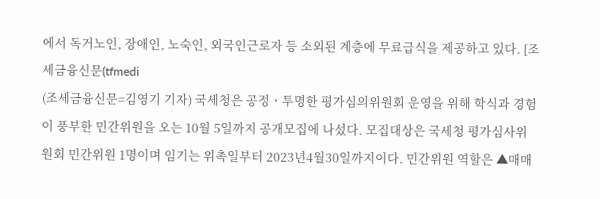에서 독거노인, 장애인, 노숙인, 외국인근로자 등 소외된 계층에 무료급식을 제공하고 있다. [조세금융신문(tfmedi
(조세금융신문=김영기 기자) 국세청은 공정ㆍ투명한 평가심의위원회 운영을 위해 학식과 경험이 풍부한 민간위원을 오는 10월 5일까지 공개모집에 나섰다. 모집대상은 국세청 평가심사위원회 민간위원 1명이며 임기는 위촉일부터 2023년4월30일까지이다. 민간위원 역할은 ▲매매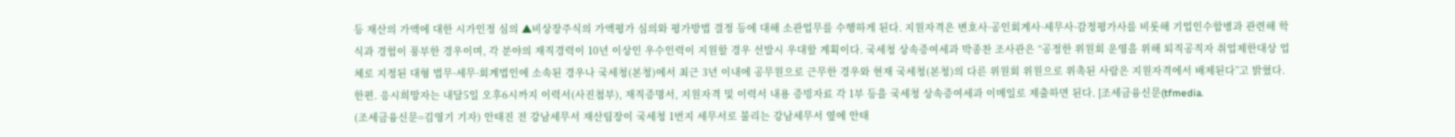등 재산의 가액에 대한 시가인정 심의 ▲비상장주식의 가액평가 심의와 평가방법 결정 등에 대해 소관업무를 수행하게 된다. 지원자격은 변호사·공인회계사·세무사·감정평가사를 비롯해 기업인수합병과 관련해 학식과 경험이 풍부한 경우이며, 각 분야의 재직경력이 10년 이상인 우수인력이 지원할 경우 선발시 우대할 계획이다. 국세청 상속증여세과 박종찬 조사관은 “공정한 위원회 운영을 위해 퇴직공직자 취업제한대상 업체로 지정된 대형 법무·세무·회계법인에 소속된 경우나 국세청(본청)에서 최근 3년 이내에 공무원으로 근무한 경우와 현재 국세청(본청)의 다른 위원회 위원으로 위촉된 사람은 지원자격에서 배제된다”고 밝혔다. 한편. 응시희망자는 내달5일 오후6시까지 이력서(사진첨부), 재직증명서, 지원자격 및 이력서 내용 증빙자료 각 1부 등을 국세청 상속증여세과 이메일로 제출하면 된다. [조세금융신문(tfmedia.
(조세금융신문=김영기 기자) 안태진 전 강남세무서 재산팀장이 국세청 1번지 세무서로 불리는 강남세무서 옆에 안태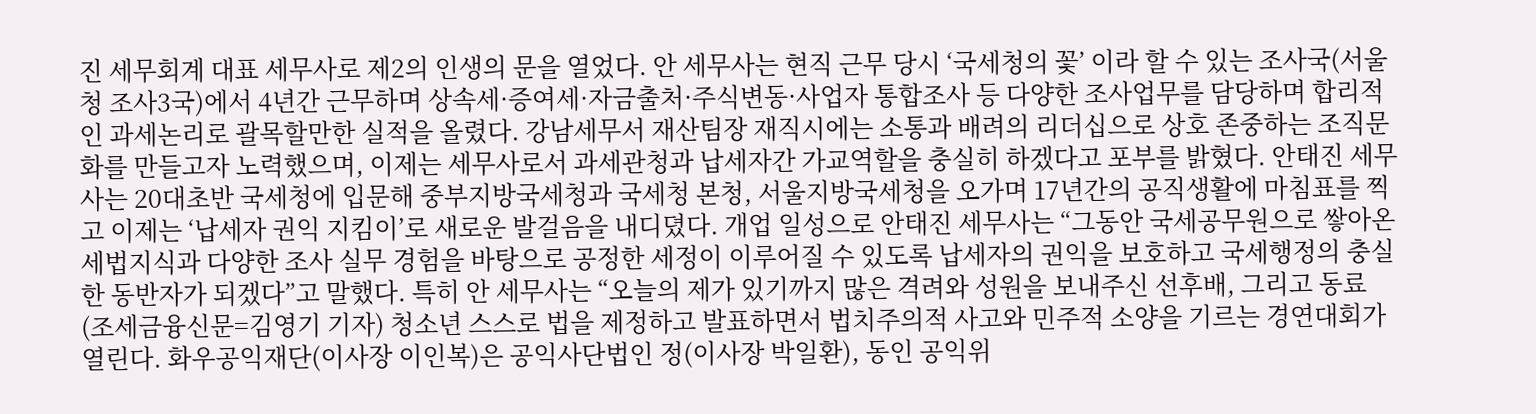진 세무회계 대표 세무사로 제2의 인생의 문을 열었다. 안 세무사는 현직 근무 당시 ‘국세청의 꽃’ 이라 할 수 있는 조사국(서울청 조사3국)에서 4년간 근무하며 상속세·증여세·자금출처·주식변동·사업자 통합조사 등 다양한 조사업무를 담당하며 합리적인 과세논리로 괄목할만한 실적을 올렸다. 강남세무서 재산팀장 재직시에는 소통과 배려의 리더십으로 상호 존중하는 조직문화를 만들고자 노력했으며, 이제는 세무사로서 과세관청과 납세자간 가교역할을 충실히 하겠다고 포부를 밝혔다. 안태진 세무사는 20대초반 국세청에 입문해 중부지방국세청과 국세청 본청, 서울지방국세청을 오가며 17년간의 공직생활에 마침표를 찍고 이제는 ‘납세자 권익 지킴이’로 새로운 발걸음을 내디뎠다. 개업 일성으로 안태진 세무사는 “그동안 국세공무원으로 쌓아온 세법지식과 다양한 조사 실무 경험을 바탕으로 공정한 세정이 이루어질 수 있도록 납세자의 권익을 보호하고 국세행정의 충실한 동반자가 되겠다”고 말했다. 특히 안 세무사는 “오늘의 제가 있기까지 많은 격려와 성원을 보내주신 선후배, 그리고 동료
(조세금융신문=김영기 기자) 청소년 스스로 법을 제정하고 발표하면서 법치주의적 사고와 민주적 소양을 기르는 경연대회가 열린다. 화우공익재단(이사장 이인복)은 공익사단법인 정(이사장 박일환), 동인 공익위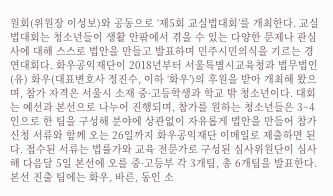원회(위원장 이성보)와 공동으로 ‘제5회 교실법대회’를 개최한다. 교실법대회는 청소년들이 생활 안팎에서 겪을 수 있는 다양한 문제나 관심사에 대해 스스로 법안을 만들고 발표하며 민주시민의식을 기르는 경연대회다. 화우공익재단이 2018년부터 서울특별시교육청과 법무법인(유) 화우(대표변호사 정진수, 이하 ‘화우’)의 후원을 받아 개최해 왔으며, 참가 자격은 서울시 소재 중·고등학생과 학교 밖 청소년이다. 대회는 예선과 본선으로 나누어 진행되며, 참가를 원하는 청소년들은 3~4인으로 한 팀을 구성해 분야에 상관없이 자유롭게 법안을 만들어 참가신청 서류와 함께 오는 26일까지 화우공익재단 이메일로 제출하면 된다. 접수된 서류는 법률가와 교육 전문가로 구성된 심사위원단이 심사해 다음달 5일 본선에 오를 중·고등부 각 3개팀, 총 6개팀을 발표한다. 본선 진출 팀에는 화우, 바른, 동인 소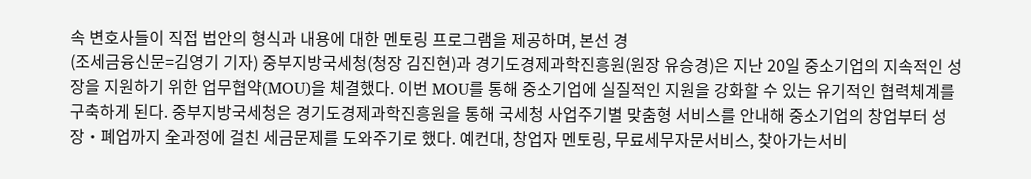속 변호사들이 직접 법안의 형식과 내용에 대한 멘토링 프로그램을 제공하며, 본선 경
(조세금융신문=김영기 기자) 중부지방국세청(청장 김진현)과 경기도경제과학진흥원(원장 유승경)은 지난 20일 중소기업의 지속적인 성장을 지원하기 위한 업무협약(MOU)을 체결했다. 이번 MOU를 통해 중소기업에 실질적인 지원을 강화할 수 있는 유기적인 협력체계를 구축하게 된다. 중부지방국세청은 경기도경제과학진흥원을 통해 국세청 사업주기별 맞춤형 서비스를 안내해 중소기업의 창업부터 성장・폐업까지 全과정에 걸친 세금문제를 도와주기로 했다. 예컨대, 창업자 멘토링, 무료세무자문서비스, 찾아가는서비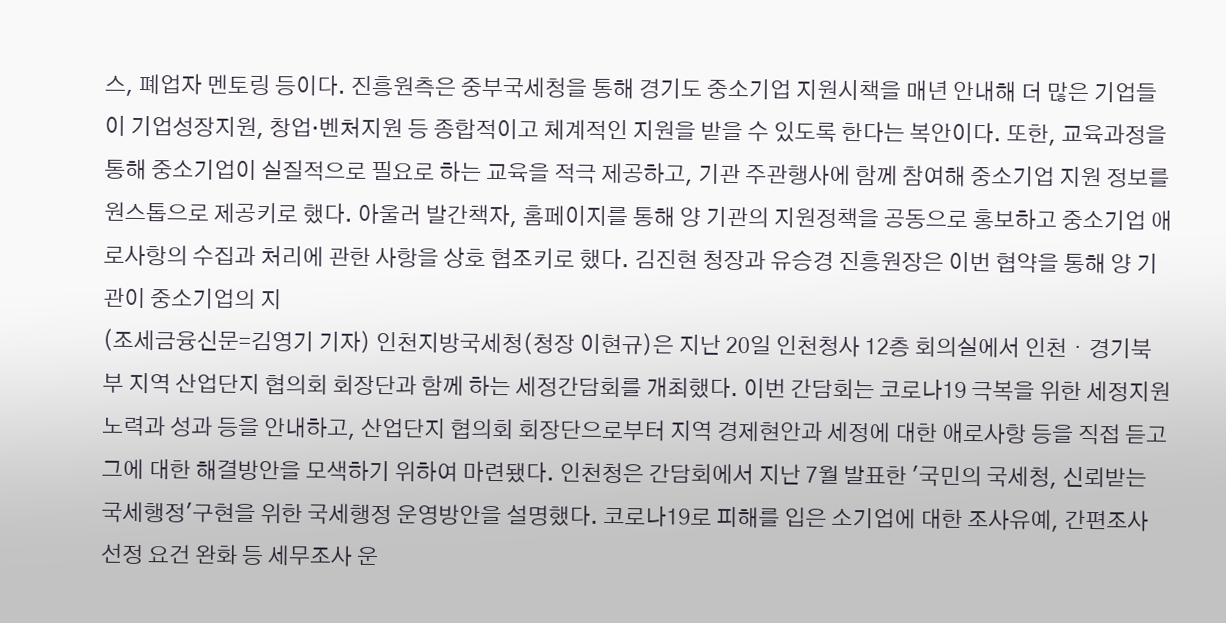스, 폐업자 멘토링 등이다. 진흥원측은 중부국세청을 통해 경기도 중소기업 지원시책을 매년 안내해 더 많은 기업들이 기업성장지원, 창업·벤처지원 등 종합적이고 체계적인 지원을 받을 수 있도록 한다는 복안이다. 또한, 교육과정을 통해 중소기업이 실질적으로 필요로 하는 교육을 적극 제공하고, 기관 주관행사에 함께 참여해 중소기업 지원 정보를 원스톱으로 제공키로 했다. 아울러 발간책자, 홈페이지를 통해 양 기관의 지원정책을 공동으로 홍보하고 중소기업 애로사항의 수집과 처리에 관한 사항을 상호 협조키로 했다. 김진현 청장과 유승경 진흥원장은 이번 협약을 통해 양 기관이 중소기업의 지
(조세금융신문=김영기 기자) 인천지방국세청(청장 이현규)은 지난 20일 인천청사 12층 회의실에서 인천・경기북부 지역 산업단지 협의회 회장단과 함께 하는 세정간담회를 개최했다. 이번 간담회는 코로나19 극복을 위한 세정지원 노력과 성과 등을 안내하고, 산업단지 협의회 회장단으로부터 지역 경제현안과 세정에 대한 애로사항 등을 직접 듣고 그에 대한 해결방안을 모색하기 위하여 마련됐다. 인천청은 간담회에서 지난 7월 발표한 '국민의 국세청, 신뢰받는 국세행정'구현을 위한 국세행정 운영방안을 설명했다. 코로나19로 피해를 입은 소기업에 대한 조사유예, 간편조사 선정 요건 완화 등 세무조사 운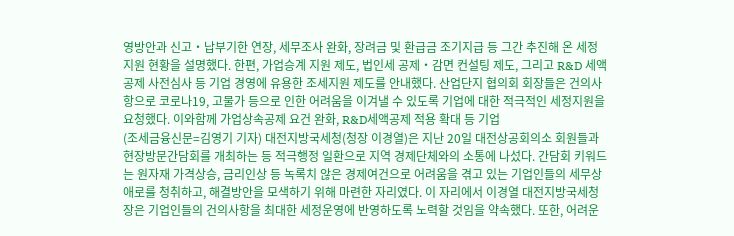영방안과 신고・납부기한 연장, 세무조사 완화, 장려금 및 환급금 조기지급 등 그간 추진해 온 세정지원 현황을 설명했다. 한편, 가업승계 지원 제도, 법인세 공제・감면 컨설팅 제도, 그리고 R&D 세액공제 사전심사 등 기업 경영에 유용한 조세지원 제도를 안내했다. 산업단지 협의회 회장들은 건의사항으로 코로나19, 고물가 등으로 인한 어려움을 이겨낼 수 있도록 기업에 대한 적극적인 세정지원을 요청했다. 이와함께 가업상속공제 요건 완화, R&D세액공제 적용 확대 등 기업
(조세금융신문=김영기 기자) 대전지방국세청(청장 이경열)은 지난 20일 대전상공회의소 회원들과 현장방문간담회를 개최하는 등 적극행정 일환으로 지역 경제단체와의 소통에 나섰다. 간담회 키워드는 원자재 가격상승, 금리인상 등 녹록치 않은 경제여건으로 어려움을 겪고 있는 기업인들의 세무상 애로를 청취하고, 해결방안을 모색하기 위해 마련한 자리였다. 이 자리에서 이경열 대전지방국세청장은 기업인들의 건의사항을 최대한 세정운영에 반영하도록 노력할 것임을 약속했다. 또한, 어려운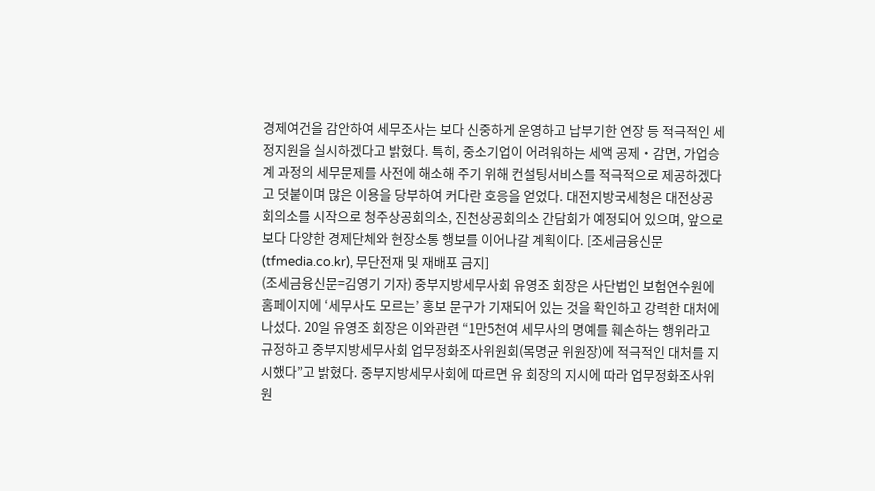경제여건을 감안하여 세무조사는 보다 신중하게 운영하고 납부기한 연장 등 적극적인 세정지원을 실시하겠다고 밝혔다. 특히, 중소기업이 어려워하는 세액 공제・감면, 가업승계 과정의 세무문제를 사전에 해소해 주기 위해 컨설팅서비스를 적극적으로 제공하겠다고 덧붙이며 많은 이용을 당부하여 커다란 호응을 얻었다. 대전지방국세청은 대전상공회의소를 시작으로 청주상공회의소, 진천상공회의소 간담회가 예정되어 있으며, 앞으로 보다 다양한 경제단체와 현장소통 행보를 이어나갈 계획이다. [조세금융신문(tfmedia.co.kr), 무단전재 및 재배포 금지]
(조세금융신문=김영기 기자) 중부지방세무사회 유영조 회장은 사단법인 보험연수원에 홈페이지에 ‘세무사도 모르는’ 홍보 문구가 기재되어 있는 것을 확인하고 강력한 대처에 나섰다. 20일 유영조 회장은 이와관련 “1만5천여 세무사의 명예를 훼손하는 행위라고 규정하고 중부지방세무사회 업무정화조사위원회(목명균 위원장)에 적극적인 대처를 지시했다”고 밝혔다. 중부지방세무사회에 따르면 유 회장의 지시에 따라 업무정화조사위원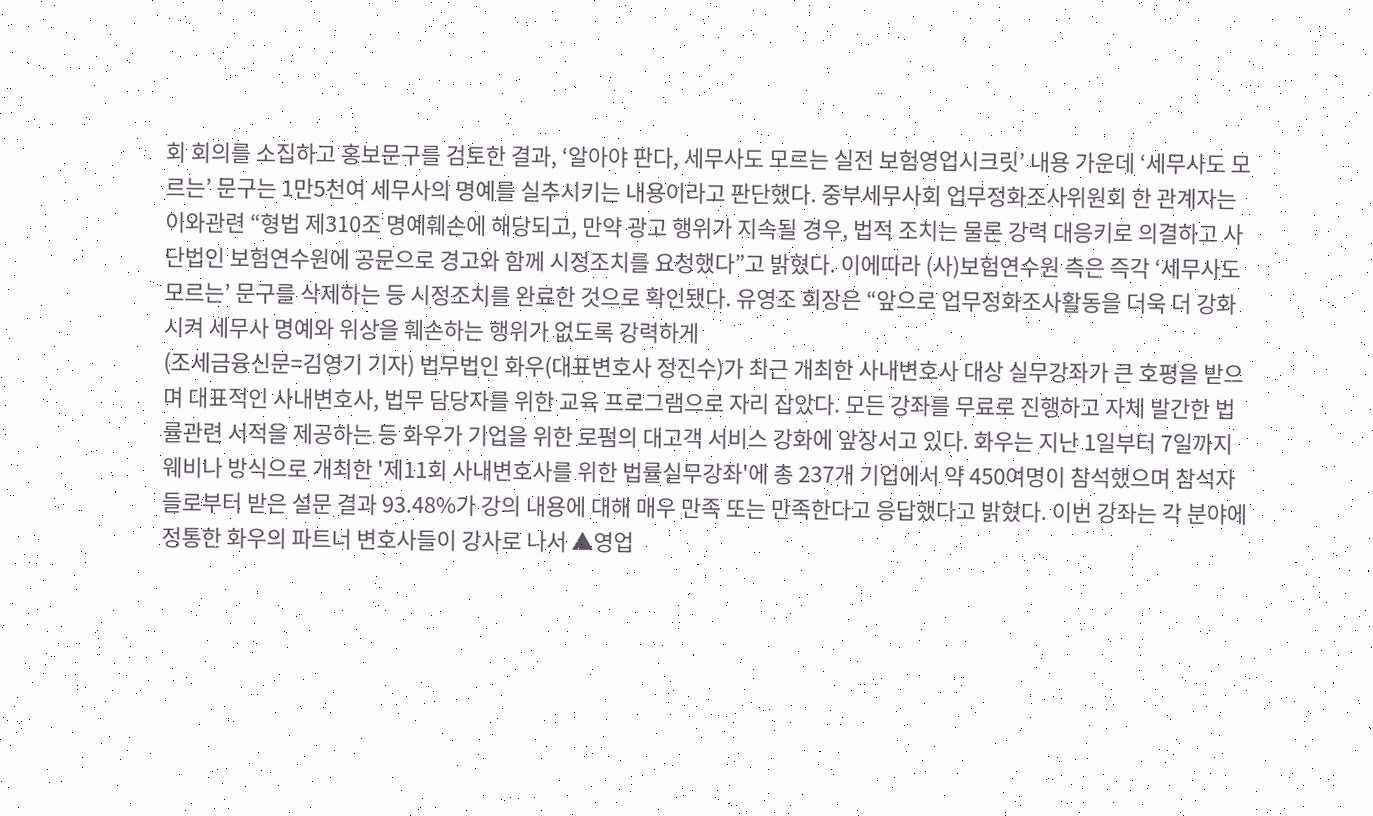회 회의를 소집하고 홍보문구를 검토한 결과, ‘알아야 판다, 세무사도 모르는 실전 보험영업시크릿’ 내용 가운데 ‘세무사도 모르는’ 문구는 1만5천여 세무사의 명예를 실추시키는 내용이라고 판단했다. 중부세무사회 업무정화조사위원회 한 관계자는 이와관련 “형법 제310조 명예훼손에 해당되고, 만약 광고 행위가 지속될 경우, 법적 조치는 물론 강력 대응키로 의결하고 사단법인 보험연수원에 공문으로 경고와 함께 시정조치를 요청했다”고 밝혔다. 이에따라 (사)보험연수원 측은 즉각 ‘세무사도 모르는’ 문구를 삭제하는 등 시정조치를 완료한 것으로 확인됐다. 유영조 회장은 “앞으로 업무정화조사활동을 더욱 더 강화시켜 세무사 명예와 위상을 훼손하는 행위가 없도록 강력하게
(조세금융신문=김영기 기자) 법무법인 화우(대표변호사 정진수)가 최근 개최한 사내변호사 대상 실무강좌가 큰 호평을 받으며 대표적인 사내변호사, 법무 담당자를 위한 교육 프로그램으로 자리 잡았다. 모든 강좌를 무료로 진행하고 자체 발간한 법률관련 서적을 제공하는 등 화우가 기업을 위한 로펌의 대고객 서비스 강화에 앞장서고 있다. 화우는 지난 1일부터 7일까지 웨비나 방식으로 개최한 '제11회 사내변호사를 위한 법률실무강좌'에 총 237개 기업에서 약 450여명이 참석했으며 참석자들로부터 받은 설문 결과 93.48%가 강의 내용에 대해 매우 만족 또는 만족한다고 응답했다고 밝혔다. 이번 강좌는 각 분야에 정통한 화우의 파트너 변호사들이 강사로 나서 ▲영업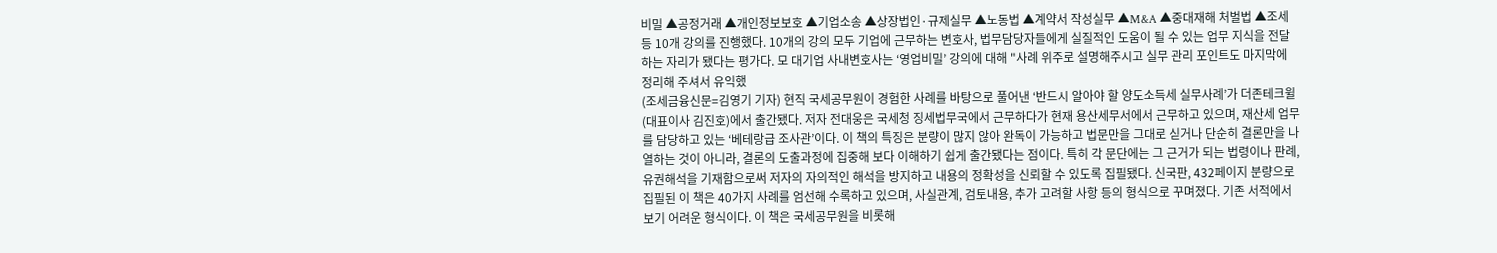비밀 ▲공정거래 ▲개인정보보호 ▲기업소송 ▲상장법인·규제실무 ▲노동법 ▲계약서 작성실무 ▲M&A ▲중대재해 처벌법 ▲조세 등 10개 강의를 진행했다. 10개의 강의 모두 기업에 근무하는 변호사, 법무담당자들에게 실질적인 도움이 될 수 있는 업무 지식을 전달하는 자리가 됐다는 평가다. 모 대기업 사내변호사는 ‘영업비밀’ 강의에 대해 "사례 위주로 설명해주시고 실무 관리 포인트도 마지막에 정리해 주셔서 유익했
(조세금융신문=김영기 기자) 현직 국세공무원이 경험한 사례를 바탕으로 풀어낸 ‘반드시 알아야 할 양도소득세 실무사례’가 더존테크윌(대표이사 김진호)에서 출간됐다. 저자 전대웅은 국세청 징세법무국에서 근무하다가 현재 용산세무서에서 근무하고 있으며, 재산세 업무를 담당하고 있는 ‘베테랑급 조사관’이다. 이 책의 특징은 분량이 많지 않아 완독이 가능하고 법문만을 그대로 싣거나 단순히 결론만을 나열하는 것이 아니라, 결론의 도출과정에 집중해 보다 이해하기 쉽게 출간됐다는 점이다. 특히 각 문단에는 그 근거가 되는 법령이나 판례, 유권해석을 기재함으로써 저자의 자의적인 해석을 방지하고 내용의 정확성을 신뢰할 수 있도록 집필됐다. 신국판, 432페이지 분량으로 집필된 이 책은 40가지 사례를 엄선해 수록하고 있으며, 사실관계, 검토내용, 추가 고려할 사항 등의 형식으로 꾸며졌다. 기존 서적에서 보기 어려운 형식이다. 이 책은 국세공무원을 비롯해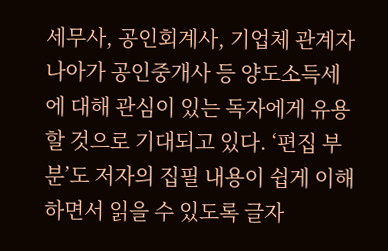세무사, 공인회계사, 기업체 관계자 나아가 공인중개사 등 양도소득세에 대해 관심이 있는 독자에게 유용할 것으로 기대되고 있다. ‘편집 부분’도 저자의 집필 내용이 쉽게 이해하면서 읽을 수 있도록 글자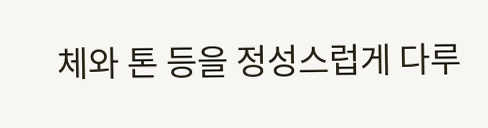체와 톤 등을 정성스럽게 다루